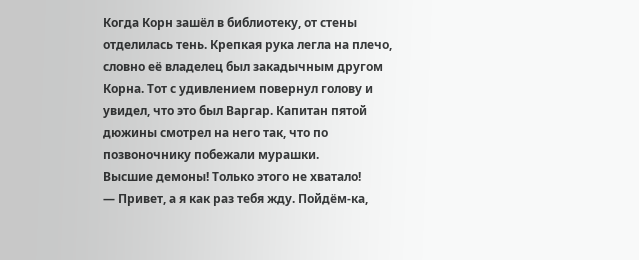Когда Корн зашёл в библиотеку, от стены отделилась тень. Крепкая рука легла на плечо, словно её владелец был закадычным другом Корна. Тот с удивлением повернул голову и увидел, что это был Варгар. Капитан пятой дюжины смотрел на него так, что по позвоночнику побежали мурашки.
Высшие демоны! Только этого не хватало!
— Привет, а я как раз тебя жду. Пойдём-ка,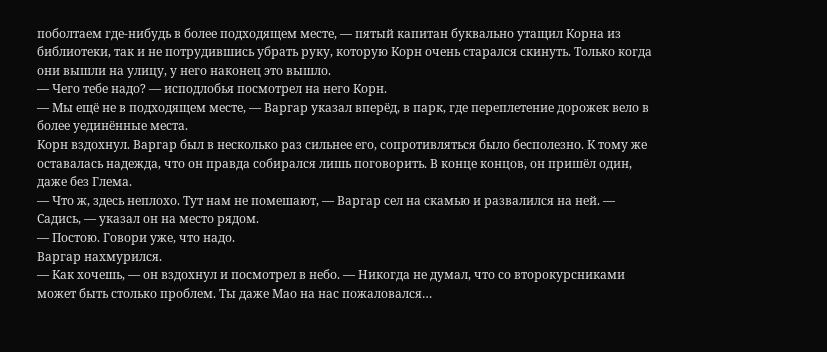поболтаем где-нибудь в более подходящем месте, — пятый капитан буквально утащил Корна из библиотеки, так и не потрудившись убрать руку, которую Корн очень старался скинуть. Только когда они вышли на улицу, у него наконец это вышло.
— Чего тебе надо? — исподлобья посмотрел на него Корн.
— Мы ещё не в подходящем месте, — Варгар указал вперёд, в парк, где переплетение дорожек вело в более уединённые места.
Корн вздохнул. Варгар был в несколько раз сильнее его, сопротивляться было бесполезно. К тому же оставалась надежда, что он правда собирался лишь поговорить. В конце концов, он пришёл один, даже без Глема.
— Что ж, здесь неплохо. Тут нам не помешают, — Варгар сел на скамью и развалился на ней. — Садись, — указал он на место рядом.
— Постою. Говори уже, что надо.
Варгар нахмурился.
— Как хочешь, — он вздохнул и посмотрел в небо. — Никогда не думал, что со второкурсниками может быть столько проблем. Ты даже Мао на нас пожаловался…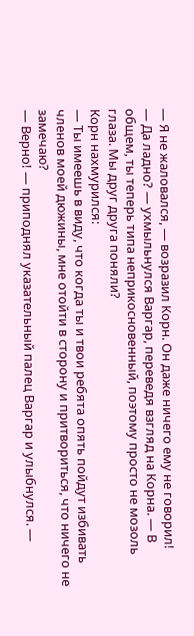— Я не жаловался, — возразил Корн. Он даже ничего ему не говорил!
— Да ладно? — ухмыльнулся Варгар, переведя взгляд на Корна. — В общем, ты теперь типа неприкосновенный, поэтому просто не мозоль глаза. Мы друг друга поняли?
Корн нахмурился:
— Ты имеешь в виду, что когда ты и твои ребята опять пойдут избивать членов моей дюжины, мне отойти в сторону и притвориться, что ничего не замечаю?
— Верно! — приподнял указательный палец Варгар и улыбнулся. —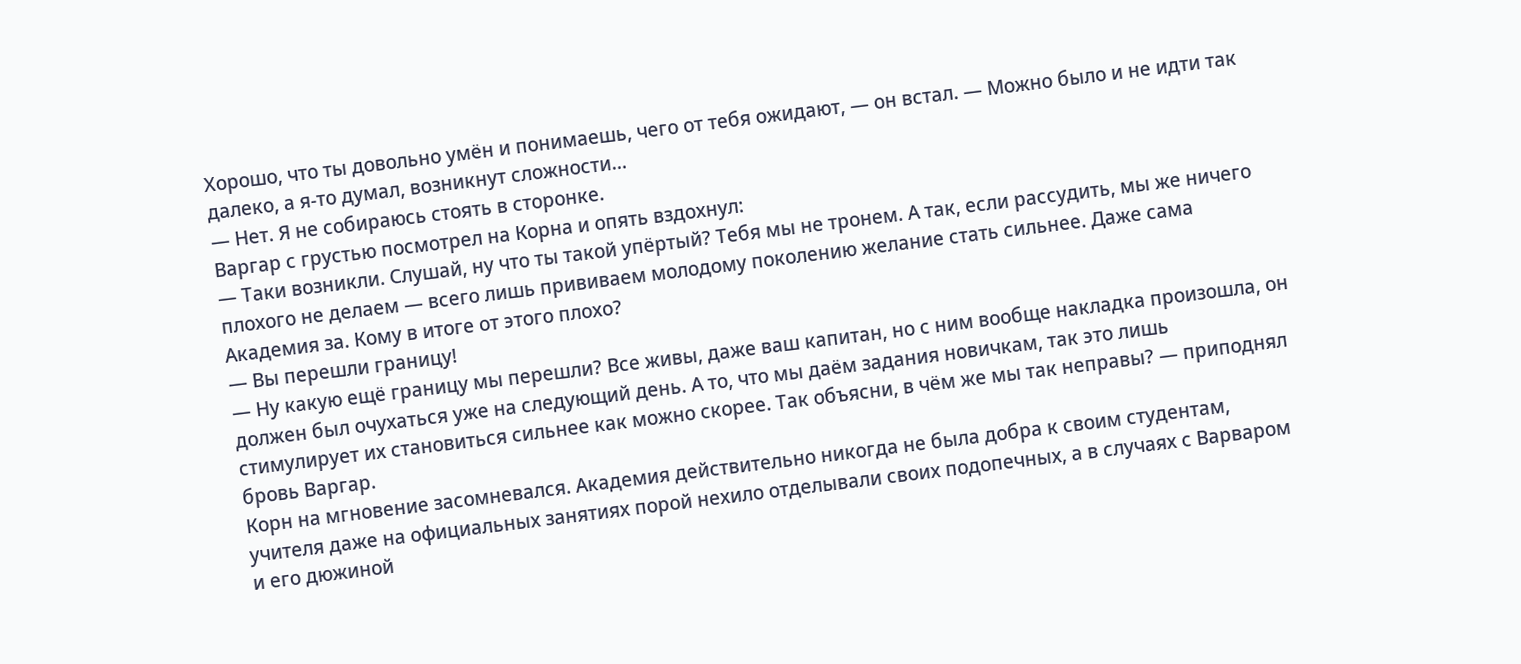Хорошо, что ты довольно умён и понимаешь, чего от тебя ожидают, — он встал. — Можно было и не идти так далеко, а я-то думал, возникнут сложности…
— Нет. Я не собираюсь стоять в сторонке.
Варгар с грустью посмотрел на Корна и опять вздохнул:
— Таки возникли. Слушай, ну что ты такой упёртый? Тебя мы не тронем. А так, если рассудить, мы же ничего плохого не делаем — всего лишь прививаем молодому поколению желание стать сильнее. Даже сама Академия за. Кому в итоге от этого плохо?
— Вы перешли границу!
— Ну какую ещё границу мы перешли? Все живы, даже ваш капитан, но с ним вообще накладка произошла, он должен был очухаться уже на следующий день. А то, что мы даём задания новичкам, так это лишь стимулирует их становиться сильнее как можно скорее. Так объясни, в чём же мы так неправы? — приподнял бровь Варгар.
Корн на мгновение засомневался. Академия действительно никогда не была добра к своим студентам, учителя даже на официальных занятиях порой нехило отделывали своих подопечных, а в случаях с Варваром и его дюжиной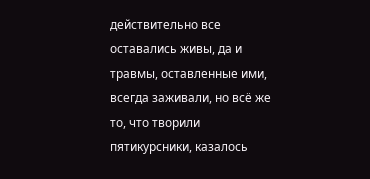действительно все оставались живы, да и травмы, оставленные ими, всегда заживали, но всё же то, что творили пятикурсники, казалось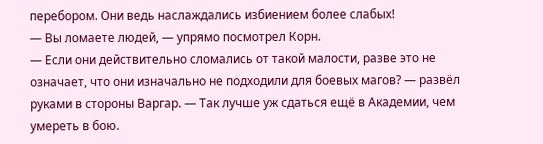перебором. Они ведь наслаждались избиением более слабых!
— Вы ломаете людей, — упрямо посмотрел Корн.
— Если они действительно сломались от такой малости, разве это не означает, что они изначально не подходили для боевых магов? — развёл руками в стороны Варгар. — Так лучше уж сдаться ещё в Академии, чем умереть в бою.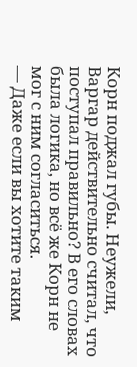Корн поджал губы. Неужели, Варгар действительно считал, что поступал правильно? В его словах была логика, но всё же Корн не мог с ним согласиться.
— Даже если вы хотите таким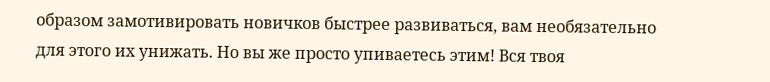образом замотивировать новичков быстрее развиваться, вам необязательно для этого их унижать. Но вы же просто упиваетесь этим! Вся твоя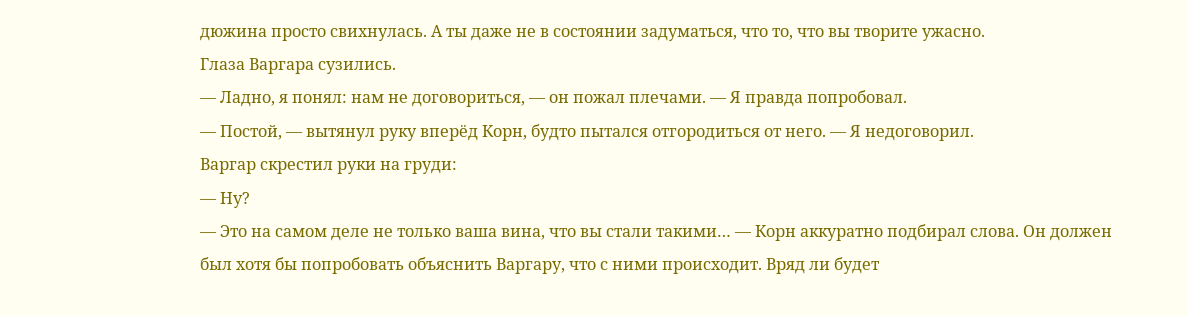дюжина просто свихнулась. А ты даже не в состоянии задуматься, что то, что вы творите ужасно.
Глаза Варгара сузились.
— Ладно, я понял: нам не договориться, — он пожал плечами. — Я правда попробовал.
— Постой, — вытянул руку вперёд Корн, будто пытался отгородиться от него. — Я недоговорил.
Варгар скрестил руки на груди:
— Ну?
— Это на самом деле не только ваша вина, что вы стали такими… — Корн аккуратно подбирал слова. Он должен был хотя бы попробовать объяснить Варгару, что с ними происходит. Вряд ли будет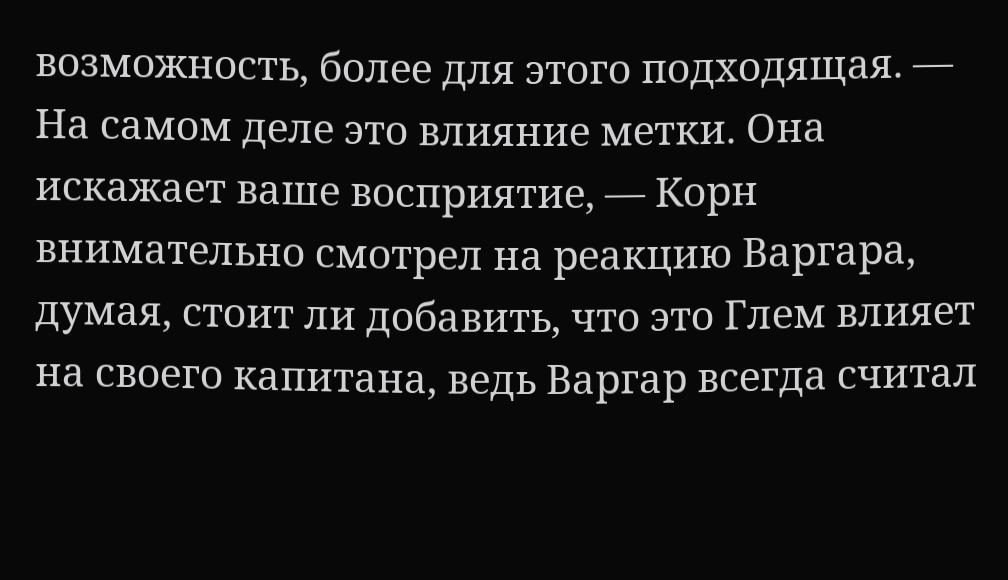возможность, более для этого подходящая. — На самом деле это влияние метки. Она искажает ваше восприятие, — Корн внимательно смотрел на реакцию Варгара, думая, стоит ли добавить, что это Глем влияет на своего капитана, ведь Варгар всегда считал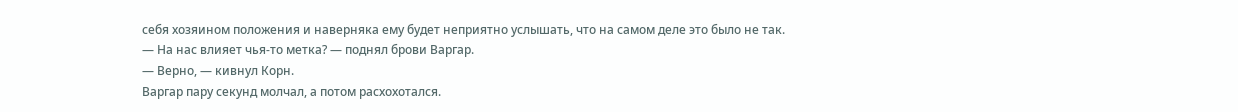себя хозяином положения и наверняка ему будет неприятно услышать, что на самом деле это было не так.
— На нас влияет чья-то метка? — поднял брови Варгар.
— Верно, — кивнул Корн.
Варгар пару секунд молчал, а потом расхохотался.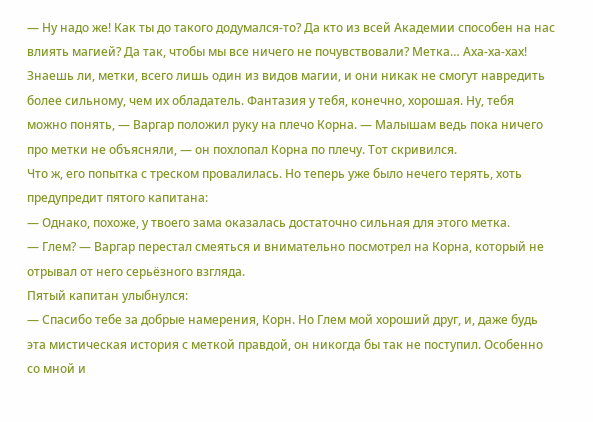— Ну надо же! Как ты до такого додумался-то? Да кто из всей Академии способен на нас влиять магией? Да так, чтобы мы все ничего не почувствовали? Метка… Аха-ха-хах! Знаешь ли, метки, всего лишь один из видов магии, и они никак не смогут навредить более сильному, чем их обладатель. Фантазия у тебя, конечно, хорошая. Ну, тебя можно понять, — Варгар положил руку на плечо Корна. — Малышам ведь пока ничего про метки не объясняли, — он похлопал Корна по плечу. Тот скривился.
Что ж, его попытка с треском провалилась. Но теперь уже было нечего терять, хоть предупредит пятого капитана:
— Однако, похоже, у твоего зама оказалась достаточно сильная для этого метка.
— Глем? — Варгар перестал смеяться и внимательно посмотрел на Корна, который не отрывал от него серьёзного взгляда.
Пятый капитан улыбнулся:
— Спасибо тебе за добрые намерения, Корн. Но Глем мой хороший друг, и, даже будь эта мистическая история с меткой правдой, он никогда бы так не поступил. Особенно со мной и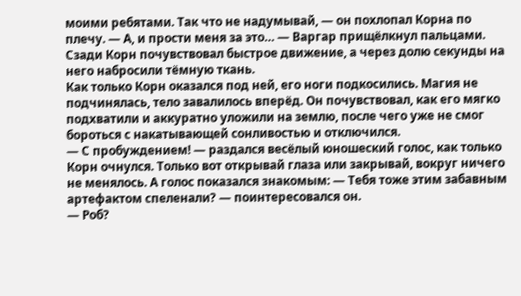моими ребятами. Так что не надумывай, — он похлопал Корна по плечу. — А, и прости меня за это… — Варгар прищёлкнул пальцами.
Сзади Корн почувствовал быстрое движение, а через долю секунды на него набросили тёмную ткань.
Как только Корн оказался под ней, его ноги подкосились. Магия не подчинялась, тело завалилось вперёд. Он почувствовал, как его мягко подхватили и аккуратно уложили на землю, после чего уже не смог бороться с накатывающей сонливостью и отключился.
— С пробуждением! — раздался весёлый юношеский голос, как только Корн очнулся. Только вот открывай глаза или закрывай, вокруг ничего не менялось. А голос показался знакомым: — Тебя тоже этим забавным артефактом спеленали? — поинтересовался он.
— Роб?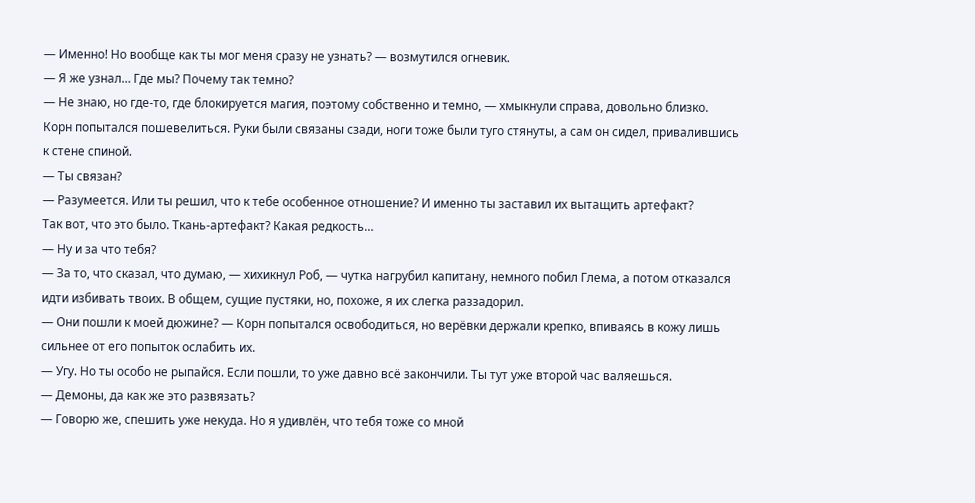— Именно! Но вообще как ты мог меня сразу не узнать? — возмутился огневик.
— Я же узнал… Где мы? Почему так темно?
— Не знаю, но где-то, где блокируется магия, поэтому собственно и темно, — хмыкнули справа, довольно близко.
Корн попытался пошевелиться. Руки были связаны сзади, ноги тоже были туго стянуты, а сам он сидел, привалившись к стене спиной.
— Ты связан?
— Разумеется. Или ты решил, что к тебе особенное отношение? И именно ты заставил их вытащить артефакт?
Так вот, что это было. Ткань-артефакт? Какая редкость…
— Ну и за что тебя?
— За то, что сказал, что думаю, — хихикнул Роб, — чутка нагрубил капитану, немного побил Глема, а потом отказался идти избивать твоих. В общем, сущие пустяки, но, похоже, я их слегка раззадорил.
— Они пошли к моей дюжине? — Корн попытался освободиться, но верёвки держали крепко, впиваясь в кожу лишь сильнее от его попыток ослабить их.
— Угу. Но ты особо не рыпайся. Если пошли, то уже давно всё закончили. Ты тут уже второй час валяешься.
— Демоны, да как же это развязать?
— Говорю же, спешить уже некуда. Но я удивлён, что тебя тоже со мной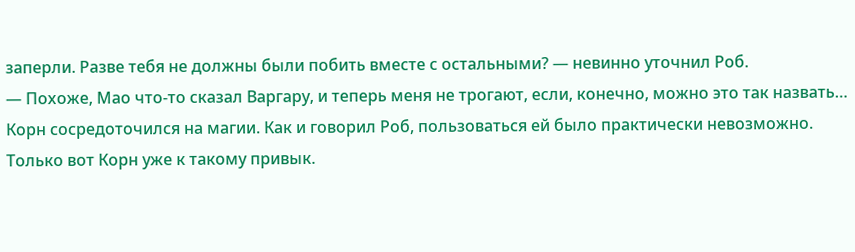заперли. Разве тебя не должны были побить вместе с остальными? — невинно уточнил Роб.
— Похоже, Мао что-то сказал Варгару, и теперь меня не трогают, если, конечно, можно это так назвать…
Корн сосредоточился на магии. Как и говорил Роб, пользоваться ей было практически невозможно. Только вот Корн уже к такому привык.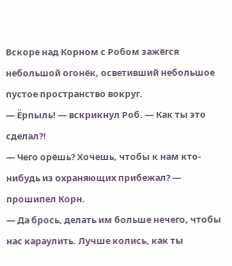Вскоре над Корном с Робом зажёгся небольшой огонёк, осветивший небольшое пустое пространство вокруг.
— Ёрпыль! — вскрикнул Роб. — Как ты это сделал⁈
— Чего орёшь? Хочешь, чтобы к нам кто-нибудь из охраняющих прибежал? — прошипел Корн.
— Да брось, делать им больше нечего, чтобы нас караулить. Лучше колись, как ты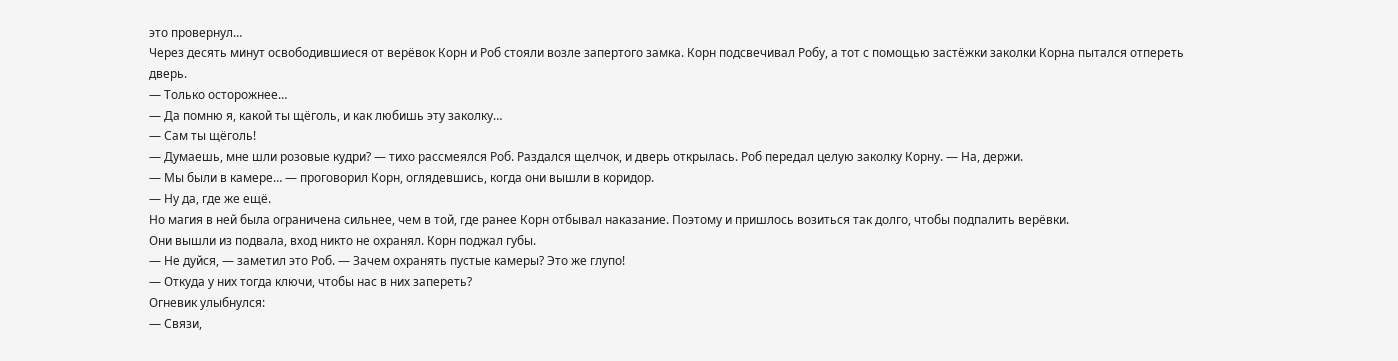это провернул…
Через десять минут освободившиеся от верёвок Корн и Роб стояли возле запертого замка. Корн подсвечивал Робу, а тот с помощью застёжки заколки Корна пытался отпереть дверь.
— Только осторожнее…
— Да помню я, какой ты щёголь, и как любишь эту заколку…
— Сам ты щёголь!
— Думаешь, мне шли розовые кудри? — тихо рассмеялся Роб. Раздался щелчок, и дверь открылась. Роб передал целую заколку Корну. — На, держи.
— Мы были в камере… — проговорил Корн, оглядевшись, когда они вышли в коридор.
— Ну да, где же ещё.
Но магия в ней была ограничена сильнее, чем в той, где ранее Корн отбывал наказание. Поэтому и пришлось возиться так долго, чтобы подпалить верёвки.
Они вышли из подвала, вход никто не охранял. Корн поджал губы.
— Не дуйся, — заметил это Роб. — Зачем охранять пустые камеры? Это же глупо!
— Откуда у них тогда ключи, чтобы нас в них запереть?
Огневик улыбнулся:
— Связи,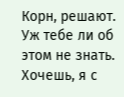Корн, решают. Уж тебе ли об этом не знать. Хочешь, я с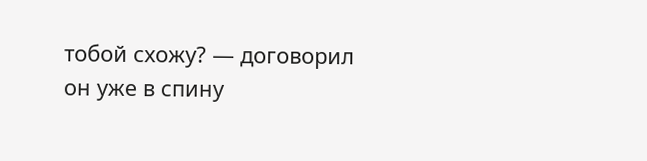тобой схожу? — договорил он уже в спину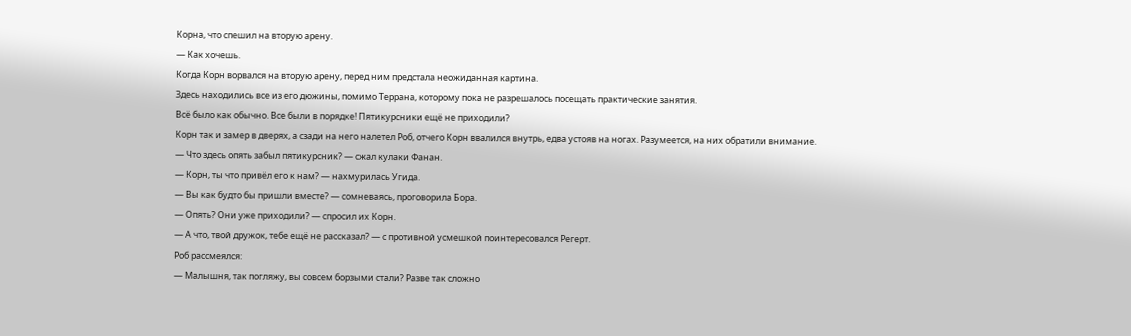Корна, что спешил на вторую арену.
— Как хочешь.
Когда Корн ворвался на вторую арену, перед ним предстала неожиданная картина.
Здесь находились все из его дюжины, помимо Террана, которому пока не разрешалось посещать практические занятия.
Всё было как обычно. Все были в порядке! Пятикурсники ещё не приходили?
Корн так и замер в дверях, а сзади на него налетел Роб, отчего Корн ввалился внутрь, едва устояв на ногах. Разумеется, на них обратили внимание.
— Что здесь опять забыл пятикурсник? — сжал кулаки Фанан.
— Корн, ты что привёл его к нам? — нахмурилась Угида.
— Вы как будто бы пришли вместе? — сомневаясь, проговорила Бора.
— Опять? Они уже приходили? — спросил их Корн.
— А что, твой дружок, тебе ещё не рассказал? — с противной усмешкой поинтересовался Регерт.
Роб рассмеялся:
— Малышня, так погляжу, вы совсем борзыми стали? Разве так сложно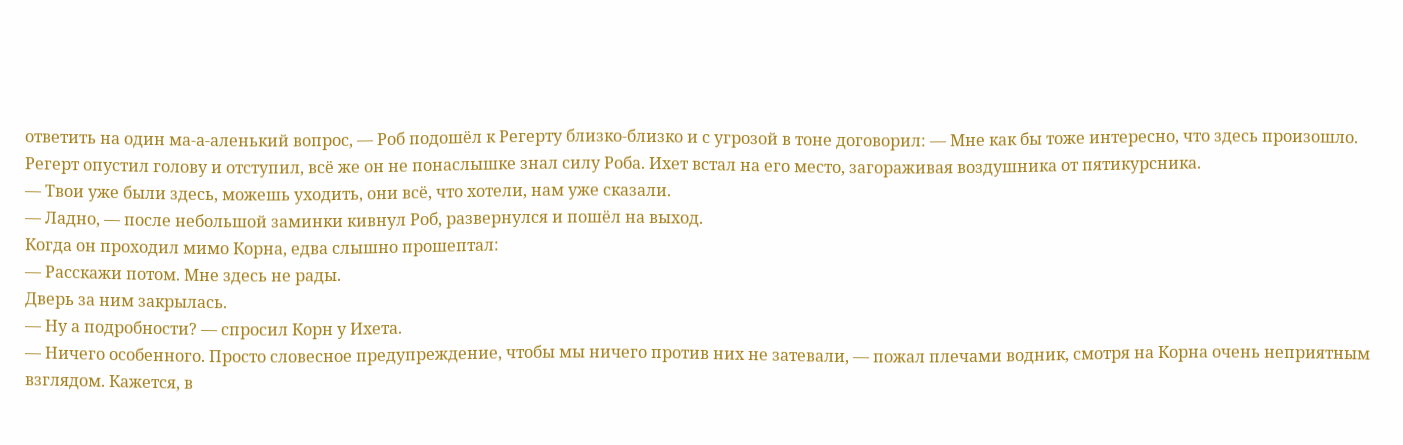ответить на один ма-а-аленький вопрос, — Роб подошёл к Регерту близко-близко и с угрозой в тоне договорил: — Мне как бы тоже интересно, что здесь произошло.
Регерт опустил голову и отступил, всё же он не понаслышке знал силу Роба. Ихет встал на его место, загораживая воздушника от пятикурсника.
— Твои уже были здесь, можешь уходить, они всё, что хотели, нам уже сказали.
— Ладно, — после небольшой заминки кивнул Роб, развернулся и пошёл на выход.
Когда он проходил мимо Корна, едва слышно прошептал:
— Расскажи потом. Мне здесь не рады.
Дверь за ним закрылась.
— Ну а подробности? — спросил Корн у Ихета.
— Ничего особенного. Просто словесное предупреждение, чтобы мы ничего против них не затевали, — пожал плечами водник, смотря на Корна очень неприятным взглядом. Кажется, в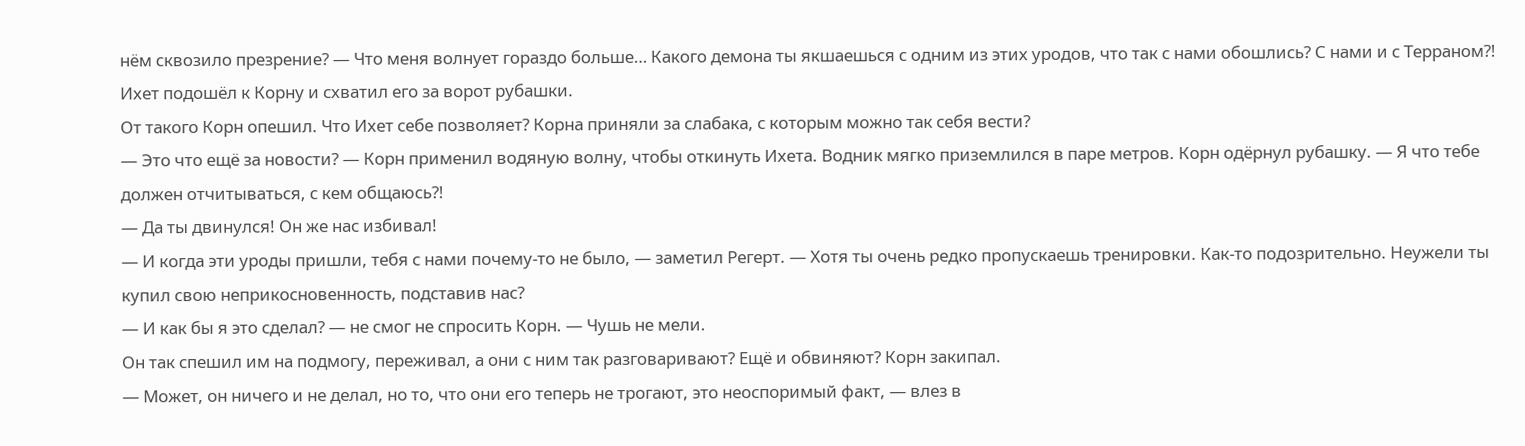нём сквозило презрение? — Что меня волнует гораздо больше… Какого демона ты якшаешься с одним из этих уродов, что так с нами обошлись? С нами и с Терраном⁈
Ихет подошёл к Корну и схватил его за ворот рубашки.
От такого Корн опешил. Что Ихет себе позволяет? Корна приняли за слабака, с которым можно так себя вести?
— Это что ещё за новости? — Корн применил водяную волну, чтобы откинуть Ихета. Водник мягко приземлился в паре метров. Корн одёрнул рубашку. — Я что тебе должен отчитываться, с кем общаюсь⁈
— Да ты двинулся! Он же нас избивал!
— И когда эти уроды пришли, тебя с нами почему-то не было, — заметил Регерт. — Хотя ты очень редко пропускаешь тренировки. Как-то подозрительно. Неужели ты купил свою неприкосновенность, подставив нас?
— И как бы я это сделал? — не смог не спросить Корн. — Чушь не мели.
Он так спешил им на подмогу, переживал, а они с ним так разговаривают? Ещё и обвиняют? Корн закипал.
— Может, он ничего и не делал, но то, что они его теперь не трогают, это неоспоримый факт, — влез в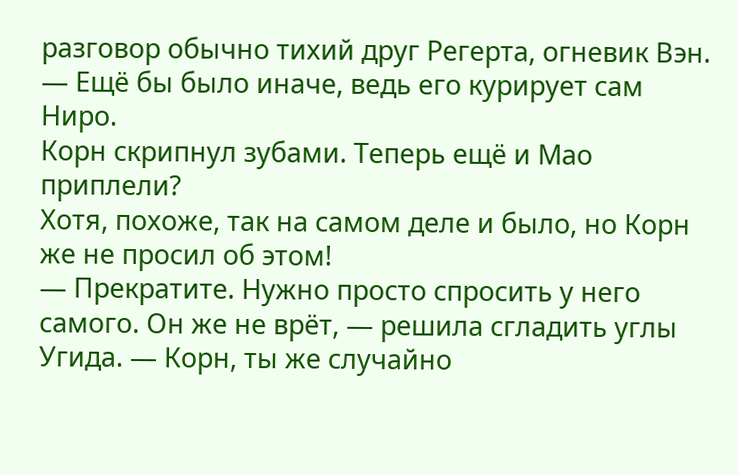разговор обычно тихий друг Регерта, огневик Вэн. — Ещё бы было иначе, ведь его курирует сам Ниро.
Корн скрипнул зубами. Теперь ещё и Мао приплели?
Хотя, похоже, так на самом деле и было, но Корн же не просил об этом!
— Прекратите. Нужно просто спросить у него самого. Он же не врёт, — решила сгладить углы Угида. — Корн, ты же случайно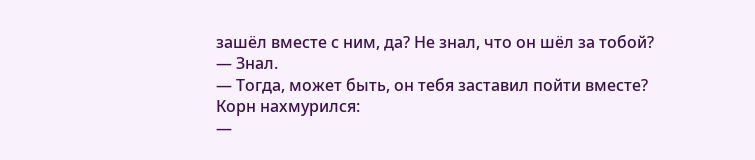зашёл вместе с ним, да? Не знал, что он шёл за тобой?
— Знал.
— Тогда, может быть, он тебя заставил пойти вместе?
Корн нахмурился:
—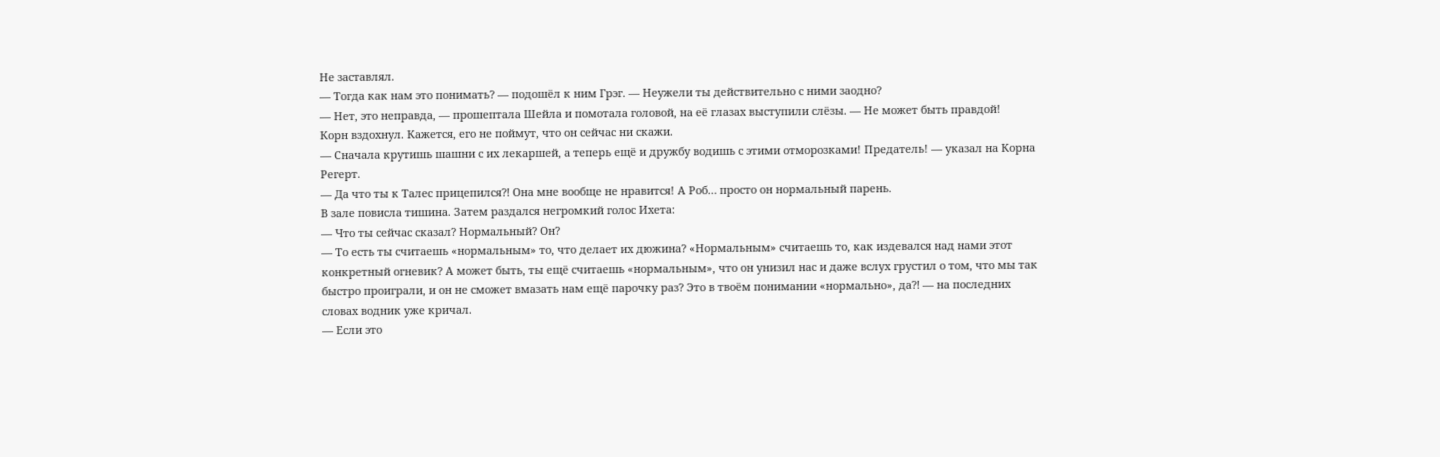Не заставлял.
— Тогда как нам это понимать? — подошёл к ним Грэг. — Неужели ты действительно с ними заодно?
— Нет, это неправда, — прошептала Шейла и помотала головой, на её глазах выступили слёзы. — Не может быть правдой!
Корн вздохнул. Кажется, его не поймут, что он сейчас ни скажи.
— Сначала крутишь шашни с их лекаршей, а теперь ещё и дружбу водишь с этими отморозками! Предатель! — указал на Корна Регерт.
— Да что ты к Талес прицепился⁈ Она мне вообще не нравится! А Роб… просто он нормальный парень.
В зале повисла тишина. Затем раздался негромкий голос Ихета:
— Что ты сейчас сказал? Нормальный? Он?
— То есть ты считаешь «нормальным» то, что делает их дюжина? «Нормальным» считаешь то, как издевался над нами этот конкретный огневик? А может быть, ты ещё считаешь «нормальным», что он унизил нас и даже вслух грустил о том, что мы так быстро проиграли, и он не сможет вмазать нам ещё парочку раз? Это в твоём понимании «нормально», да⁈ — на последних словах водник уже кричал.
— Если это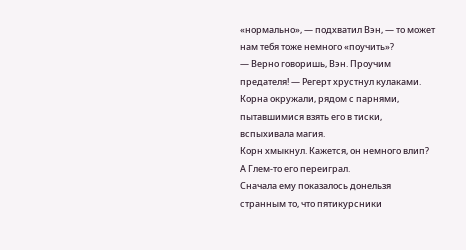«нормально», — подхватил Вэн, — то может нам тебя тоже немного «поучить»?
— Верно говоришь, Вэн. Проучим предателя! — Регерт хрустнул кулаками.
Корна окружали, рядом с парнями, пытавшимися взять его в тиски, вспыхивала магия.
Корн хмыкнул. Кажется, он немного влип?
А Глем-то его переиграл.
Сначала ему показалось донельзя странным то, что пятикурсники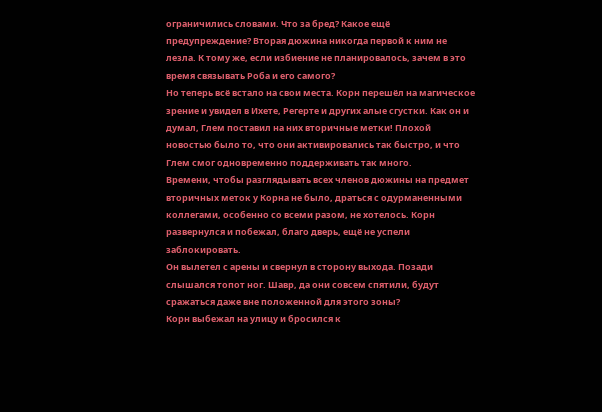ограничились словами. Что за бред? Какое ещё предупреждение? Вторая дюжина никогда первой к ним не лезла. К тому же, если избиение не планировалось, зачем в это время связывать Роба и его самого?
Но теперь всё встало на свои места. Корн перешёл на магическое зрение и увидел в Ихете, Регерте и других алые сгустки. Как он и думал, Глем поставил на них вторичные метки! Плохой новостью было то, что они активировались так быстро, и что Глем смог одновременно поддерживать так много.
Времени, чтобы разглядывать всех членов дюжины на предмет вторичных меток у Корна не было, драться с одурманенными коллегами, особенно со всеми разом, не хотелось. Корн развернулся и побежал, благо дверь, ещё не успели заблокировать.
Он вылетел с арены и свернул в сторону выхода. Позади слышался топот ног. Шавр, да они совсем спятили, будут сражаться даже вне положенной для этого зоны?
Корн выбежал на улицу и бросился к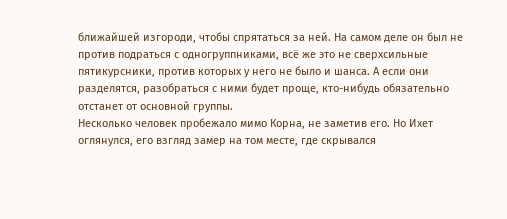ближайшей изгороди, чтобы спрятаться за ней. На самом деле он был не против подраться с одногруппниками, всё же это не сверхсильные пятикурсники, против которых у него не было и шанса. А если они разделятся, разобраться с ними будет проще, кто-нибудь обязательно отстанет от основной группы.
Несколько человек пробежало мимо Корна, не заметив его. Но Ихет оглянулся, его взгляд замер на том месте, где скрывался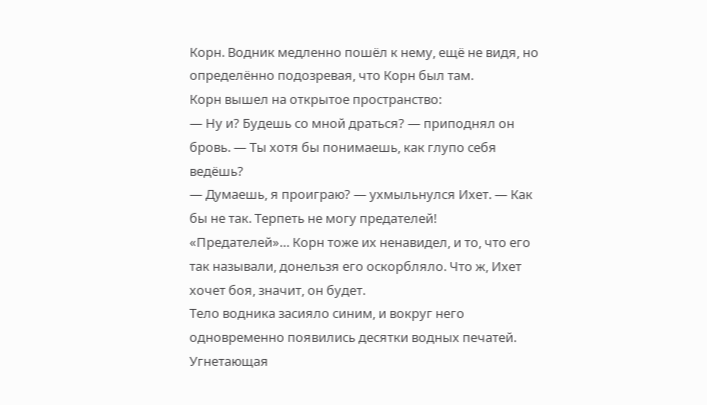Корн. Водник медленно пошёл к нему, ещё не видя, но определённо подозревая, что Корн был там.
Корн вышел на открытое пространство:
— Ну и? Будешь со мной драться? — приподнял он бровь. — Ты хотя бы понимаешь, как глупо себя ведёшь?
— Думаешь, я проиграю? — ухмыльнулся Ихет. — Как бы не так. Терпеть не могу предателей!
«Предателей»… Корн тоже их ненавидел, и то, что его так называли, донельзя его оскорбляло. Что ж, Ихет хочет боя, значит, он будет.
Тело водника засияло синим, и вокруг него одновременно появились десятки водных печатей.
Угнетающая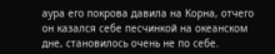аура его покрова давила на Корна, отчего он казался себе песчинкой на океанском дне, становилось очень не по себе.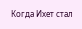Когда Ихет стал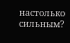настолько сильным?